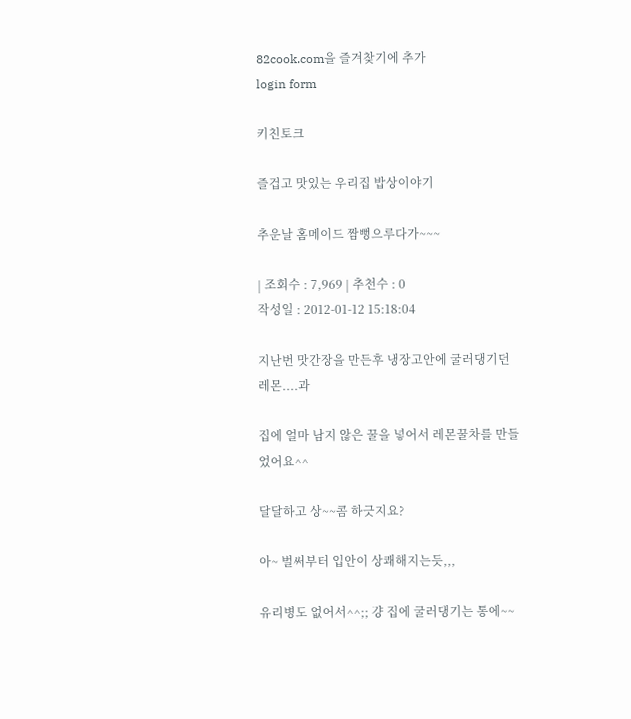82cook.com을 즐겨찾기에 추가
login form

키친토크

즐겁고 맛있는 우리집 밥상이야기

추운날 홈메이드 짬뻥으루다가~~~

| 조회수 : 7,969 | 추천수 : 0
작성일 : 2012-01-12 15:18:04

지난번 맛간장을 만든후 냉장고안에 굴러댕기던 레몬....과

집에 얼마 남지 않은 꿀을 넣어서 레몬꿀차를 만들었어요^^

달달하고 상~~콤 하긋지요?

아~ 벌써부터 입안이 상쾌해지는듯,,,

유리병도 없어서^^;; 걍 집에 굴러댕기는 통에~~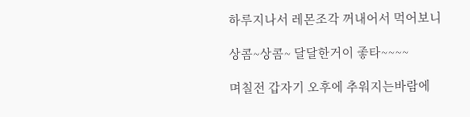하루지나서 레몬조각 꺼내어서 먹어보니

상콤~상콤~ 달달한거이 좋타~~~~

며칠전 갑자기 오후에 추워지는바람에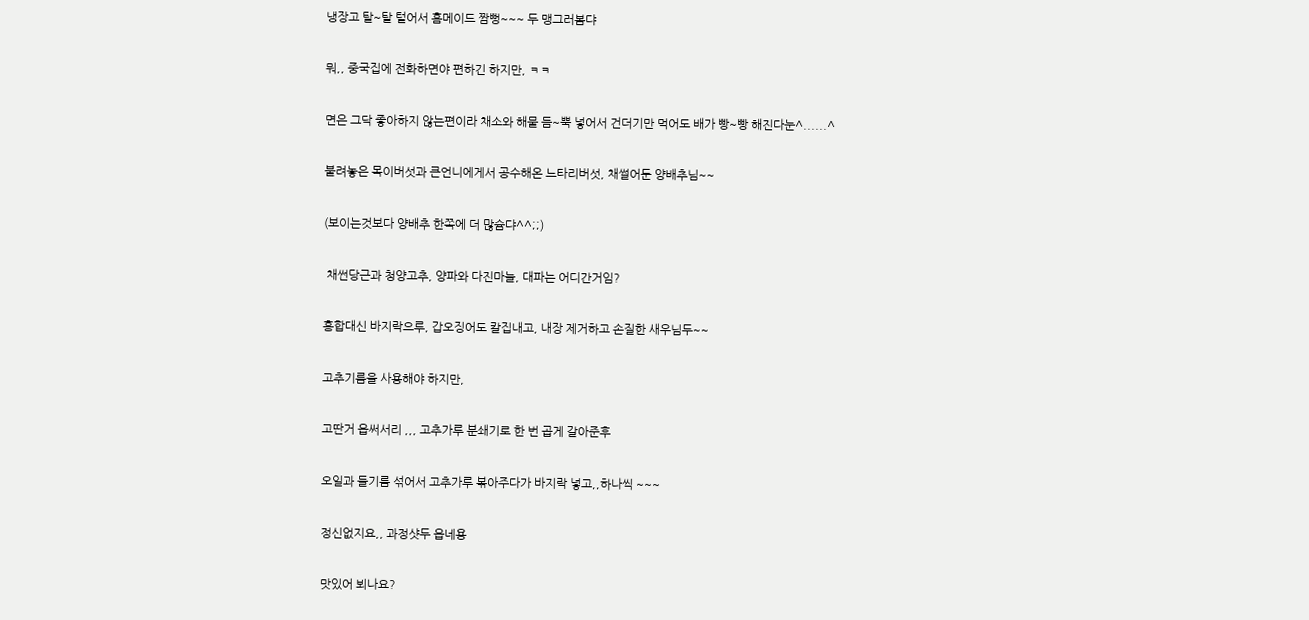냉장고 탈~탈 털어서 홈메이드 짬뻥~~~ 두 맹그러봄댜

뭐,, 중국집에 전화하면야 편하긴 하지만, ㅋㅋ

면은 그닥 좋아하지 않는편이라 채소와 해물 듬~뿍 넣어서 건더기만 먹어도 배가 빵~빵 해진다눈^......^

불려놓은 목이버섯과 큰언니에게서 공수해온 느타리버섯, 채썰어둔 양배추님~~

(보이는것보다 양배추 한쪽에 더 많슘댜^^;;)

 채썬당근과 청양고추, 양파와 다진마늘, 대파는 어디간거임?

홍합대신 바지락으루, 갑오징어도 칼집내고, 내장 제거하고 손질한 새우님두~~

고추기름을 사용해야 하지만,

고딴거 읍써서리 ,,, 고추가루 분쇄기로 한 번 곱게 갈아준후

오일과 들기름 섞어서 고추가루 볶아주다가 바지락 넣고,,하나씩 ~~~

정신없지요,, 과정샷두 읍네용

맛있어 뵈나요?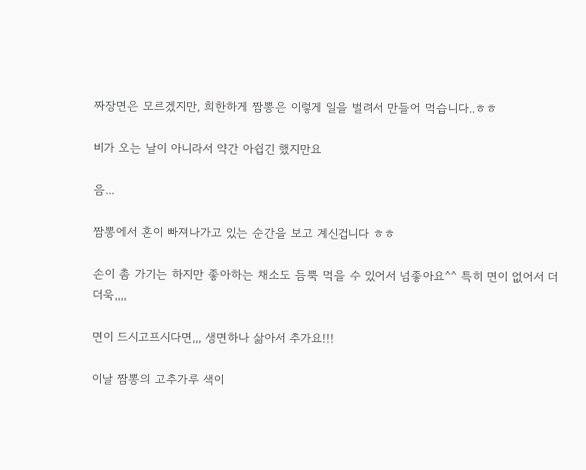짜장면은 모르겠지만, 희한하게 짬뽕은 이렇게 일을 벌려서 만들어 먹습니다..ㅎㅎ

비가 오는 날이 아니라서 약간 아쉽긴 했지만요

음...

짬뽕에서 혼이 빠져나가고 있는 순간을 보고 계신겁니다 ㅎㅎ

손이 촘 가기는 하지만 좋아하는 채소도 듬뿍 먹을 수 있어서 넘좋아요^^ 특히 면이 없어서 더더욱,,,,

면이 드시고프시다면,,, 생면하나 삶아서 추가요!!!

이날 짬뽕의 고추가루 색이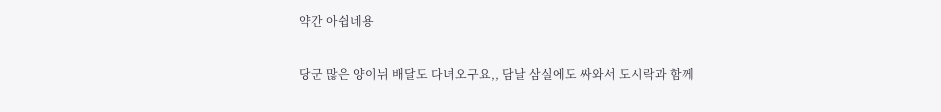약간 아쉽네용

당군 많은 양이뉘 배달도 다녀오구요,, 담날 삼실에도 싸와서 도시락과 함께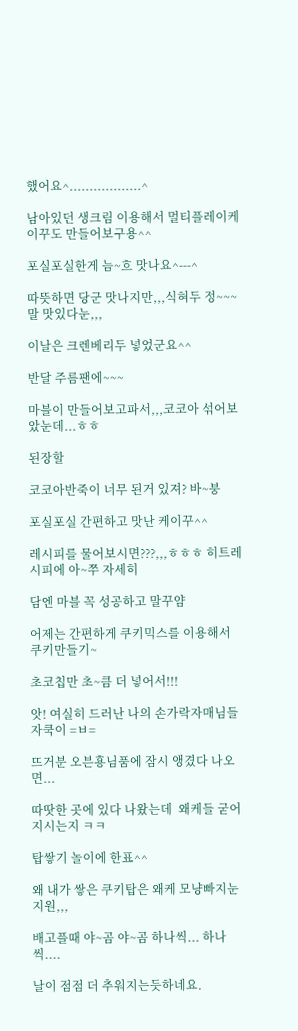했어요^..................^

남아있던 생크림 이용해서 멀티플레이케이꾸도 만들어보구용^^

포실포실한게 늠~흐 맛나요^---^

따뜻하면 당군 맛나지만,,,식혀두 정~~~말 맛있다눈,,,

이날은 크렌베리두 넣었군요^^

반달 주름팬에~~~

마블이 만들어보고파서,,,코코아 섞어보았눈데...ㅎㅎ

된장할

코코아반죽이 너무 된거 있져? 바~붕

포실포실 간편하고 맛난 케이꾸^^

레시피를 물어보시면???,,,ㅎㅎㅎ 히트레시피에 아~쭈 자세히

담엔 마블 꼭 성공하고 말꾸얌

어제는 간편하게 쿠키믹스를 이용해서 쿠키만들기~

초코칩만 초~큼 더 넣어서!!!

앗! 여실히 드러난 나의 손가락자매님들 자쿡이 =ㅂ=

뜨거분 오븐횽님품에 잠시 앵겼다 나오면...

따땃한 곳에 있다 나왔는데  왜케들 굳어지시는지 ㅋㅋ

탑쌓기 놀이에 한표^^

왜 내가 쌓은 쿠키탑은 왜케 모냥빠지눈지원,,,

배고플때 야~곰 야~곰 하나씩... 하나씩....

날이 점점 더 추워지는듯하네요.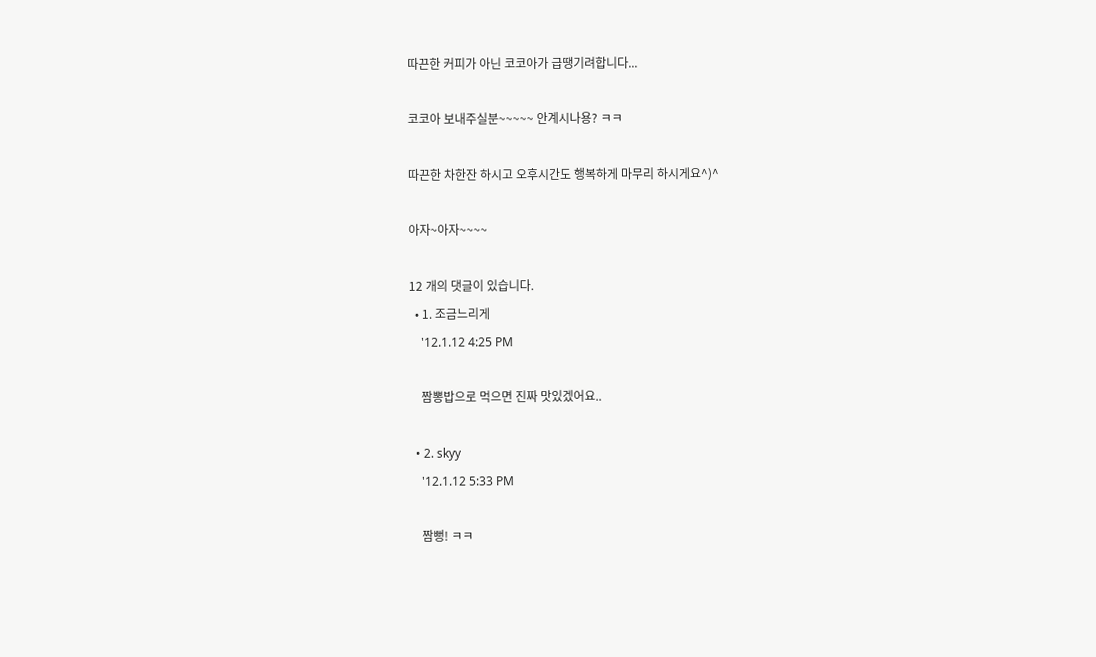따끈한 커피가 아닌 코코아가 급땡기려합니다...

코코아 보내주실분~~~~~ 안계시나용? ㅋㅋ

따끈한 차한잔 하시고 오후시간도 행복하게 마무리 하시게요^)^

아자~아자~~~~

12 개의 댓글이 있습니다.
  • 1. 조금느리게
    '12.1.12 4:25 PM

    짬뽕밥으로 먹으면 진짜 맛있겠어요..

  • 2. skyy
    '12.1.12 5:33 PM

    짬뻥! ㅋㅋ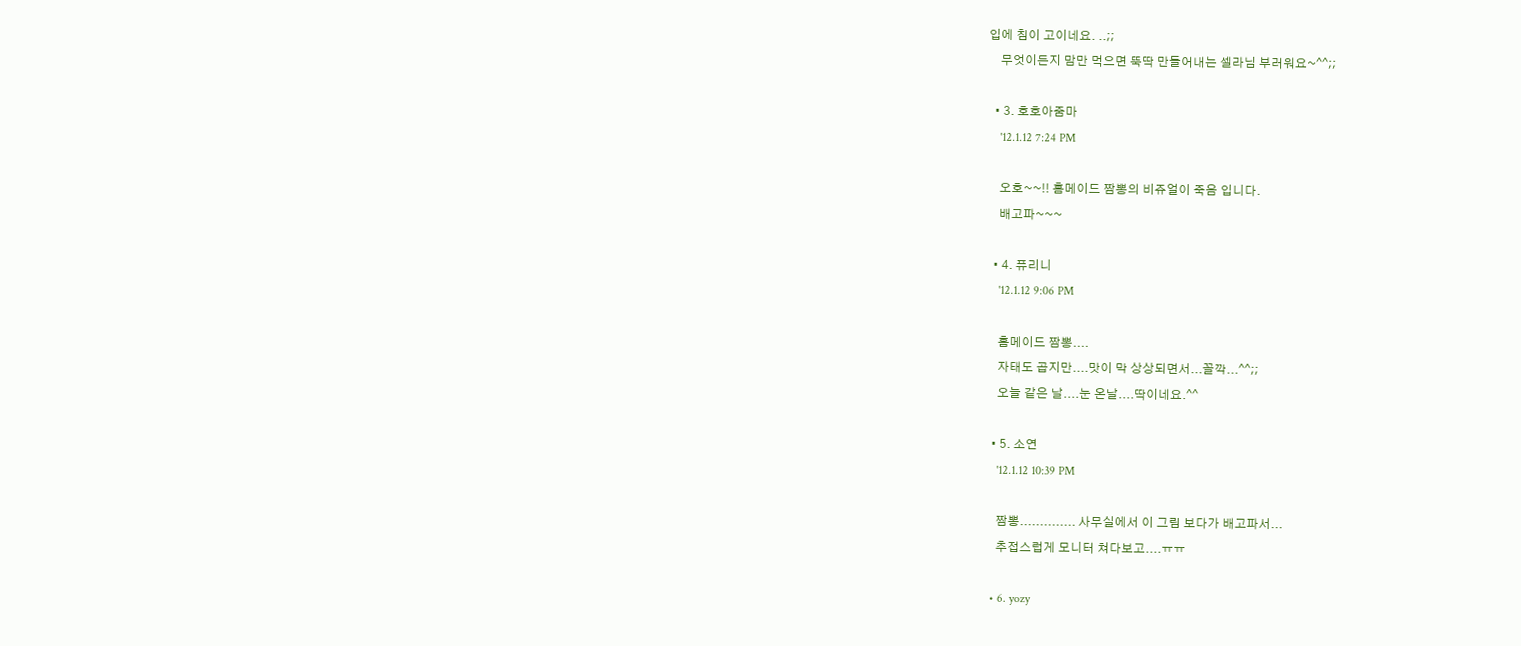입에 침이 고이네요. ..;;
    무엇이든지 맘만 먹으면 뚝딱 만들어내는 셀라님 부러워요~^^;;

  • 3. 호호아줌마
    '12.1.12 7:24 PM

    오호~~!! 홈메이드 짬뽕의 비쥬얼이 죽음 입니다.
    배고파~~~

  • 4. 퓨리니
    '12.1.12 9:06 PM

    홈메이드 짬뽕....
    자태도 곱지만....맛이 막 상상되면서...꼴깍...^^;;
    오늘 같은 날....눈 온날....딱이네요.^^

  • 5. 소연
    '12.1.12 10:39 PM

    짬뽕.............. 사무실에서 이 그림 보다가 배고파서...
    추접스럽게 모니터 쳐다보고....ㅠㅠ

  • 6. yozy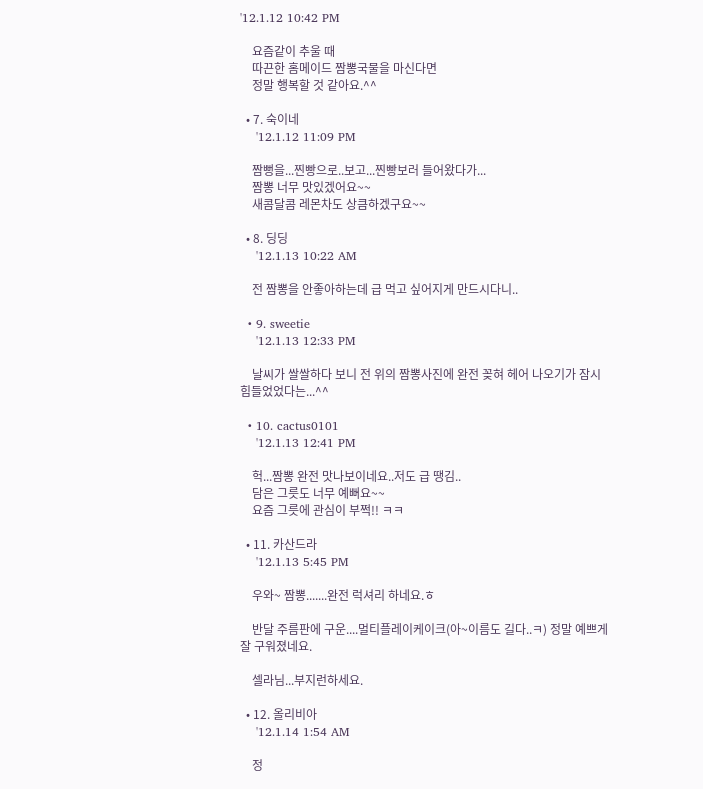'12.1.12 10:42 PM

    요즘같이 추울 때
    따끈한 홈메이드 짬뽕국물을 마신다면
    정말 행복할 것 같아요.^^

  • 7. 숙이네
    '12.1.12 11:09 PM

    짬뻥을...찐빵으로..보고...찐빵보러 들어왔다가...
    짬뽕 너무 맛있겠어요~~
    새콤달콤 레몬차도 상큼하겠구요~~

  • 8. 딩딩
    '12.1.13 10:22 AM

    전 짬뽕을 안좋아하는데 급 먹고 싶어지게 만드시다니..

  • 9. sweetie
    '12.1.13 12:33 PM

    날씨가 쌀쌀하다 보니 전 위의 짬뽕사진에 완전 꽂혀 헤어 나오기가 잠시 힘들었었다는...^^

  • 10. cactus0101
    '12.1.13 12:41 PM

    헉...짬뽕 완전 맛나보이네요..저도 급 땡김..
    담은 그릇도 너무 예뻐요~~
    요즘 그릇에 관심이 부쩍!! ㅋㅋ

  • 11. 카산드라
    '12.1.13 5:45 PM

    우와~ 짬뽕.......완전 럭셔리 하네요.ㅎ

    반달 주름판에 구운....멀티플레이케이크(아~이름도 길다..ㅋ) 정말 예쁘게 잘 구워졌네요.

    셀라님...부지런하세요.

  • 12. 올리비아
    '12.1.14 1:54 AM

    정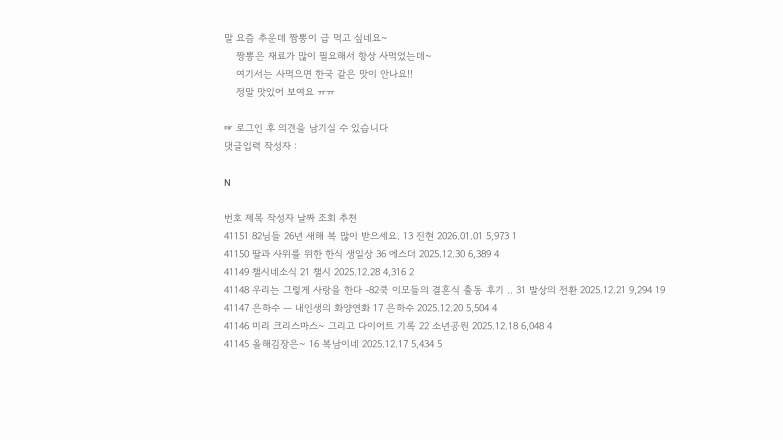말 요즘 추운데 짬뽕이 급 먹고 싶네요~
    짱뽕은 재료가 많이 필요해서 항상 사먹었는데~
    여기서는 사먹으면 한국 같은 맛이 안나요!!
    정말 맛있어 보여요 ㅠㅠ

☞ 로그인 후 의견을 남기실 수 있습니다
댓글입력 작성자 :

N

번호 제목 작성자 날짜 조회 추천
41151 82님들 26년 새해 복 많이 받으세요. 13 진현 2026.01.01 5,973 1
41150 딸과 사위를 위한 한식 생일상 36 에스더 2025.12.30 6,389 4
41149 챌시네소식 21 챌시 2025.12.28 4,316 2
41148 우리는 그렇게 사랑을 한다 -82쿡 이모들의 결혼식 출동 후기 .. 31 발상의 전환 2025.12.21 9,294 19
41147 은하수 ㅡ 내인생의 화양연화 17 은하수 2025.12.20 5,504 4
41146 미리 크리스마스~ 그리고 다이어트 기록 22 소년공원 2025.12.18 6,048 4
41145 올해김장은~ 16 복남이네 2025.12.17 5,434 5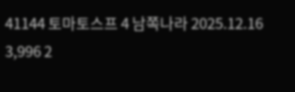41144 토마토스프 4 남쪽나라 2025.12.16 3,996 2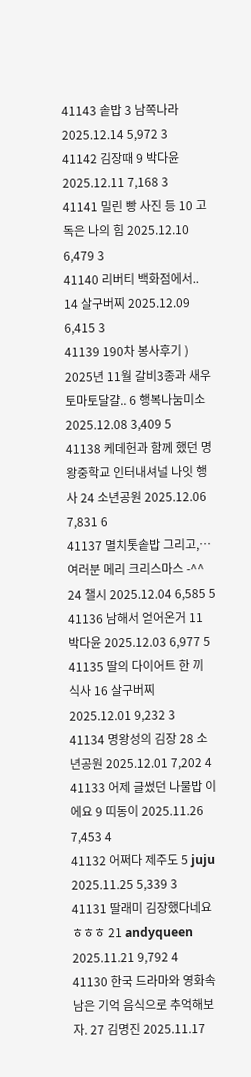41143 솥밥 3 남쪽나라 2025.12.14 5,972 3
41142 김장때 9 박다윤 2025.12.11 7,168 3
41141 밀린 빵 사진 등 10 고독은 나의 힘 2025.12.10 6,479 3
41140 리버티 백화점에서.. 14 살구버찌 2025.12.09 6,415 3
41139 190차 봉사후기 ) 2025년 11월 갈비3종과 새우토마토달걀.. 6 행복나눔미소 2025.12.08 3,409 5
41138 케데헌과 함께 했던 명왕중학교 인터내셔널 나잇 행사 24 소년공원 2025.12.06 7,831 6
41137 멸치톳솥밥 그리고,… 여러분 메리 크리스마스 -^^ 24 챌시 2025.12.04 6,585 5
41136 남해서 얻어온거 11 박다윤 2025.12.03 6,977 5
41135 딸의 다이어트 한 끼 식사 16 살구버찌 2025.12.01 9,232 3
41134 명왕성의 김장 28 소년공원 2025.12.01 7,202 4
41133 어제 글썼던 나물밥 이에요 9 띠동이 2025.11.26 7,453 4
41132 어쩌다 제주도 5 juju 2025.11.25 5,339 3
41131 딸래미 김장했다네요 ㅎㅎㅎ 21 andyqueen 2025.11.21 9,792 4
41130 한국 드라마와 영화속 남은 기억 음식으로 추억해보자. 27 김명진 2025.11.17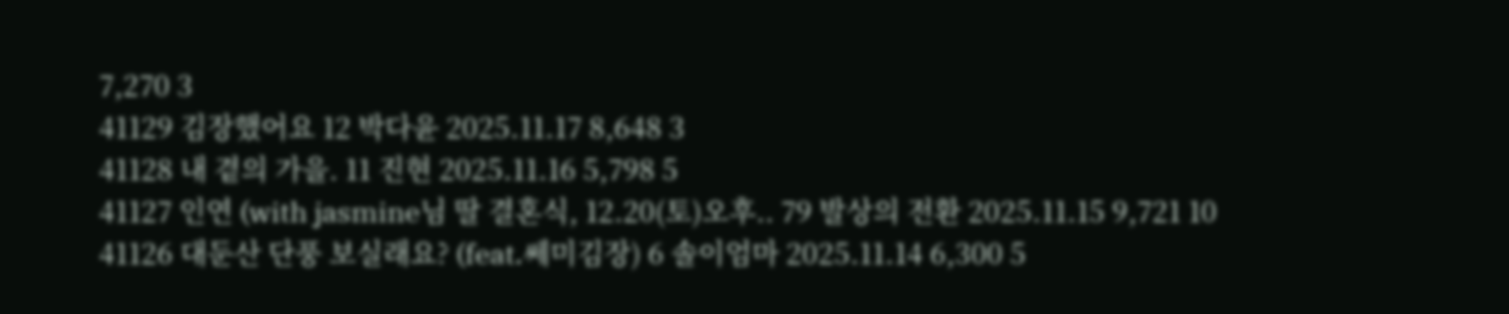7,270 3
41129 김장했어요 12 박다윤 2025.11.17 8,648 3
41128 내 곁의 가을. 11 진현 2025.11.16 5,798 5
41127 인연 (with jasmine님 딸 결혼식, 12.20(토)오후.. 79 발상의 전환 2025.11.15 9,721 10
41126 대둔산 단풍 보실래요? (feat.쎄미김장) 6 솔이엄마 2025.11.14 6,300 5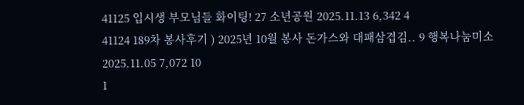41125 입시생 부모님들 화이팅! 27 소년공원 2025.11.13 6,342 4
41124 189차 봉사후기 ) 2025년 10월 봉사 돈가스와 대패삼겹김.. 9 행복나눔미소 2025.11.05 7,072 10
1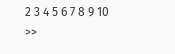2 3 4 5 6 7 8 9 10 >>